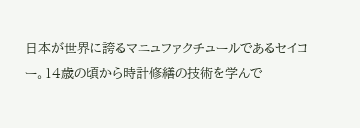日本が世界に誇るマニュファクチュールであるセイコー。14歳の頃から時計修繕の技術を学んで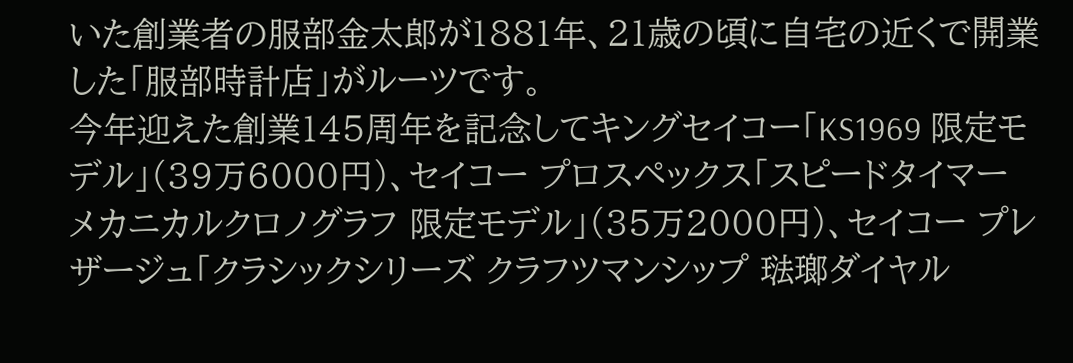いた創業者の服部金太郎が1881年、21歳の頃に自宅の近くで開業した「服部時計店」がルーツです。
今年迎えた創業145周年を記念してキングセイコー「KS1969 限定モデル」(39万6000円)、セイコー プロスペックス「スピードタイマー メカニカルクロノグラフ 限定モデル」(35万2000円)、セイコー プレザージュ「クラシックシリーズ クラフツマンシップ 琺瑯ダイヤル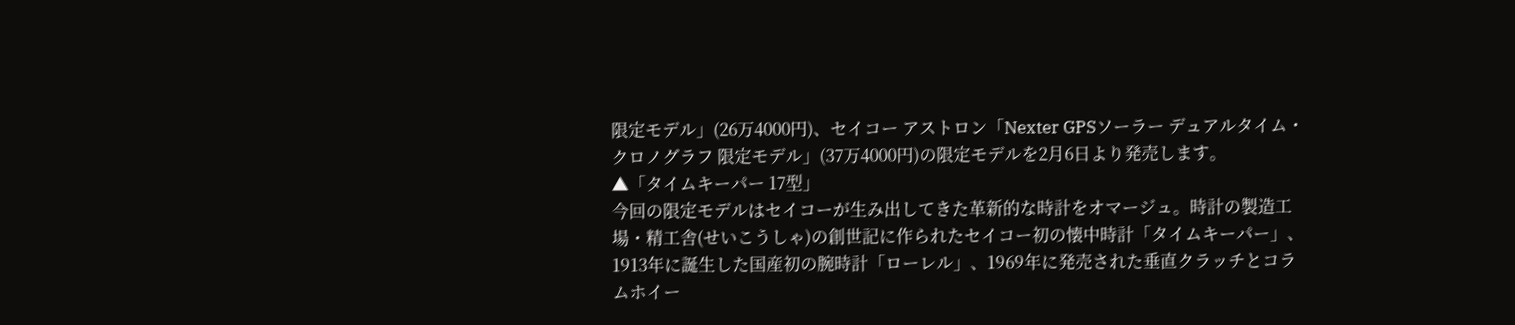限定モデル」(26万4000円)、セイコー アストロン「Nexter GPSソーラー デュアルタイム・クロノグラフ 限定モデル」(37万4000円)の限定モデルを2月6日より発売します。
▲「タイムキーパー 17型」
今回の限定モデルはセイコーが生み出してきた革新的な時計をオマージュ。時計の製造工場・精工舎(せいこうしゃ)の創世記に作られたセイコー初の懐中時計「タイムキーパー」、1913年に誕生した国産初の腕時計「ローレル」、1969年に発売された垂直クラッチとコラムホイー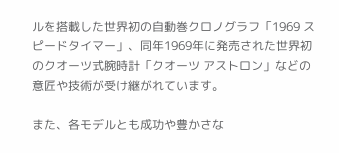ルを搭載した世界初の自動巻クロノグラフ「1969 スピードタイマー」、同年1969年に発売された世界初のクオーツ式腕時計「クオーツ アストロン」などの意匠や技術が受け継がれています。

また、各モデルとも成功や豊かさな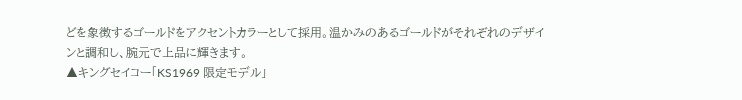どを象徴するゴールドをアクセントカラーとして採用。温かみのあるゴールドがそれぞれのデザインと調和し、腕元で上品に輝きます。
▲キングセイコー「KS1969 限定モデル」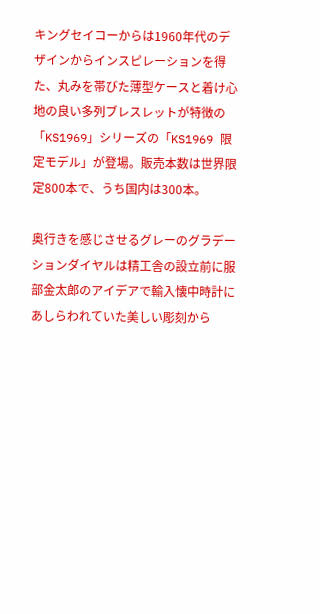キングセイコーからは1960年代のデザインからインスピレーションを得た、丸みを帯びた薄型ケースと着け心地の良い多列ブレスレットが特徴の「KS1969」シリーズの「KS1969 限定モデル」が登場。販売本数は世界限定800本で、うち国内は300本。

奥行きを感じさせるグレーのグラデーションダイヤルは精工舎の設立前に服部金太郎のアイデアで輸入懐中時計にあしらわれていた美しい彫刻から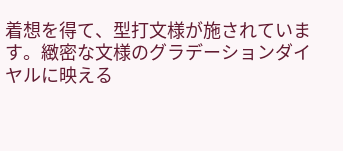着想を得て、型打文様が施されています。緻密な文様のグラデーションダイヤルに映える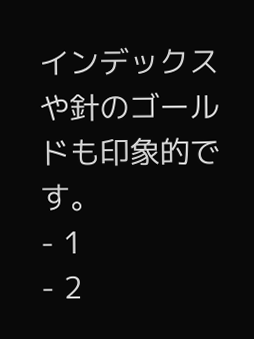インデックスや針のゴールドも印象的です。
- 1
- 2